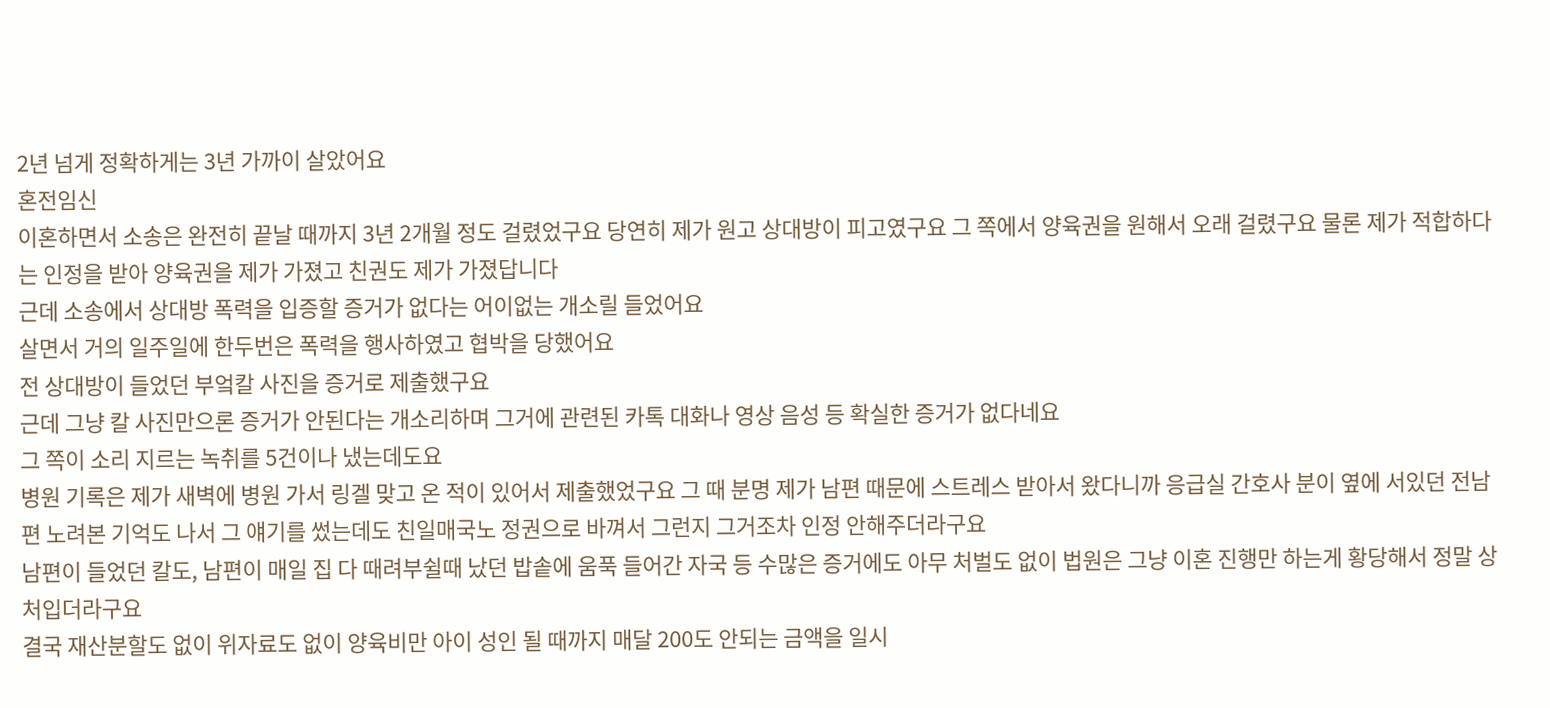2년 넘게 정확하게는 3년 가까이 살았어요
혼전임신
이혼하면서 소송은 완전히 끝날 때까지 3년 2개월 정도 걸렸었구요 당연히 제가 원고 상대방이 피고였구요 그 쪽에서 양육권을 원해서 오래 걸렸구요 물론 제가 적합하다는 인정을 받아 양육권을 제가 가졌고 친권도 제가 가졌답니다
근데 소송에서 상대방 폭력을 입증할 증거가 없다는 어이없는 개소릴 들었어요
살면서 거의 일주일에 한두번은 폭력을 행사하였고 협박을 당했어요
전 상대방이 들었던 부엌칼 사진을 증거로 제출했구요
근데 그냥 칼 사진만으론 증거가 안된다는 개소리하며 그거에 관련된 카톡 대화나 영상 음성 등 확실한 증거가 없다네요
그 쪽이 소리 지르는 녹취를 5건이나 냈는데도요
병원 기록은 제가 새벽에 병원 가서 링겔 맞고 온 적이 있어서 제출했었구요 그 때 분명 제가 남편 때문에 스트레스 받아서 왔다니까 응급실 간호사 분이 옆에 서있던 전남편 노려본 기억도 나서 그 얘기를 썼는데도 친일매국노 정권으로 바껴서 그런지 그거조차 인정 안해주더라구요
남편이 들었던 칼도, 남편이 매일 집 다 때려부쉴때 났던 밥솥에 움푹 들어간 자국 등 수많은 증거에도 아무 처벌도 없이 법원은 그냥 이혼 진행만 하는게 황당해서 정말 상처입더라구요
결국 재산분할도 없이 위자료도 없이 양육비만 아이 성인 될 때까지 매달 200도 안되는 금액을 일시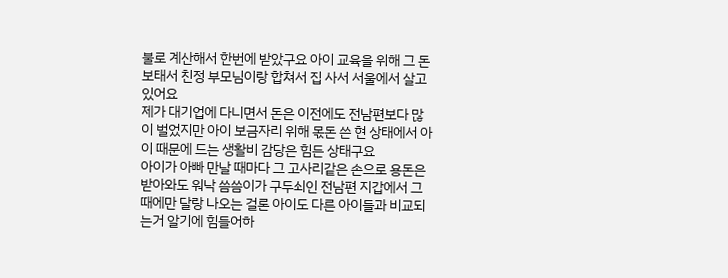불로 계산해서 한번에 받았구요 아이 교육을 위해 그 돈 보태서 친정 부모님이랑 합쳐서 집 사서 서울에서 살고 있어요
제가 대기업에 다니면서 돈은 이전에도 전남편보다 많이 벌었지만 아이 보금자리 위해 몫돈 쓴 현 상태에서 아이 때문에 드는 생활비 감당은 힘든 상태구요
아이가 아빠 만날 때마다 그 고사리같은 손으로 용돈은 받아와도 워낙 씀씀이가 구두쇠인 전남편 지갑에서 그 때에만 달랑 나오는 걸론 아이도 다른 아이들과 비교되는거 알기에 힘들어하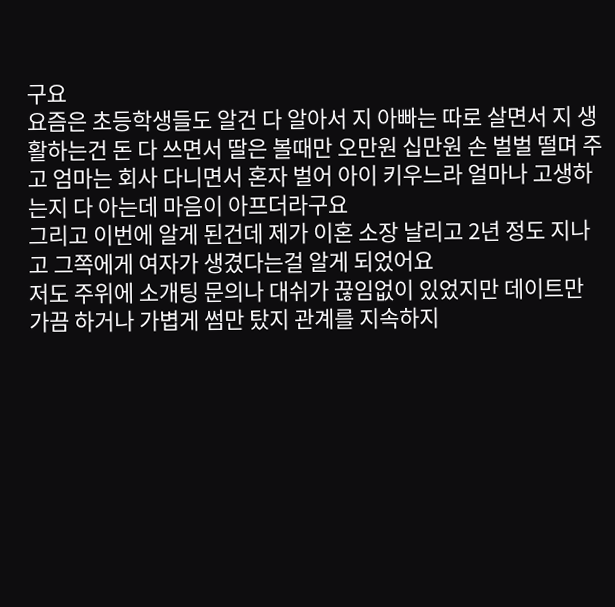구요
요즘은 초등학생들도 알건 다 알아서 지 아빠는 따로 살면서 지 생활하는건 돈 다 쓰면서 딸은 볼때만 오만원 십만원 손 벌벌 떨며 주고 엄마는 회사 다니면서 혼자 벌어 아이 키우느라 얼마나 고생하는지 다 아는데 마음이 아프더라구요
그리고 이번에 알게 된건데 제가 이혼 소장 날리고 2년 정도 지나고 그쪽에게 여자가 생겼다는걸 알게 되었어요
저도 주위에 소개팅 문의나 대쉬가 끊임없이 있었지만 데이트만 가끔 하거나 가볍게 썸만 탔지 관계를 지속하지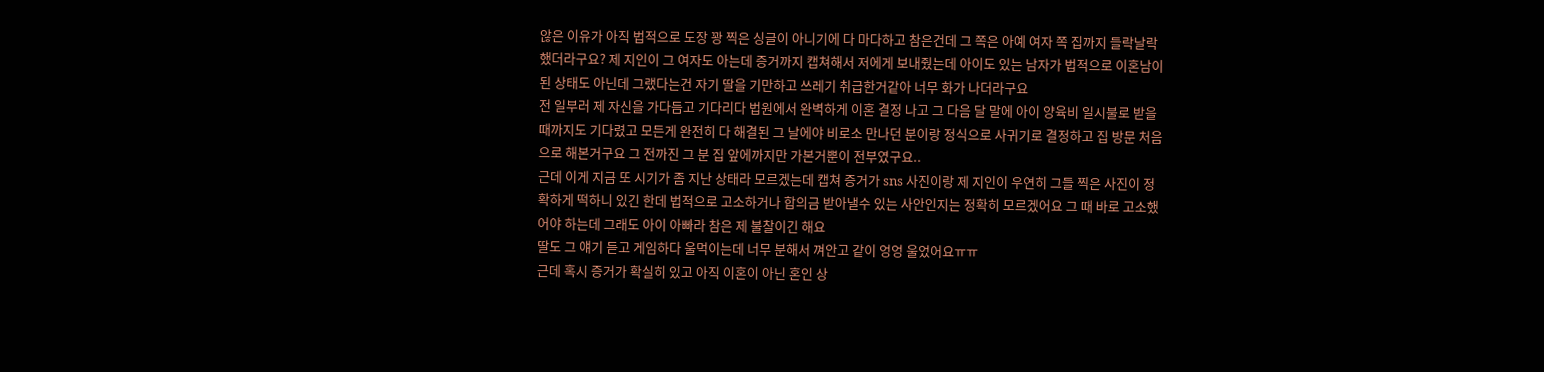않은 이유가 아직 법적으로 도장 꽝 찍은 싱글이 아니기에 다 마다하고 참은건데 그 쪽은 아예 여자 쪽 집까지 들락날락 했더라구요? 제 지인이 그 여자도 아는데 증거까지 캡쳐해서 저에게 보내줬는데 아이도 있는 남자가 법적으로 이혼남이 된 상태도 아닌데 그랬다는건 자기 딸을 기만하고 쓰레기 취급한거같아 너무 화가 나더라구요
전 일부러 제 자신을 가다듬고 기다리다 법원에서 완벽하게 이혼 결정 나고 그 다음 달 말에 아이 양육비 일시불로 받을 때까지도 기다렸고 모든게 완전히 다 해결된 그 날에야 비로소 만나던 분이랑 정식으로 사귀기로 결정하고 집 방문 처음으로 해본거구요 그 전까진 그 분 집 앞에까지만 가본거뿐이 전부였구요..
근데 이게 지금 또 시기가 좀 지난 상태라 모르겠는데 캡쳐 증거가 sns 사진이랑 제 지인이 우연히 그들 찍은 사진이 정확하게 떡하니 있긴 한데 법적으로 고소하거나 합의금 받아낼수 있는 사안인지는 정확히 모르겠어요 그 때 바로 고소했어야 하는데 그래도 아이 아빠라 참은 제 불찰이긴 해요
딸도 그 얘기 듣고 게임하다 울먹이는데 너무 분해서 껴안고 같이 엉엉 울었어요ㅠㅠ
근데 혹시 증거가 확실히 있고 아직 이혼이 아닌 혼인 상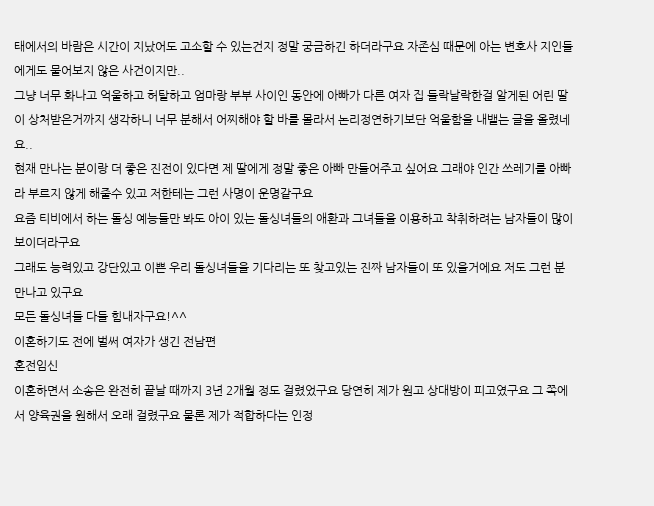태에서의 바람은 시간이 지났어도 고소할 수 있는건지 정말 궁금하긴 하더라구요 자존심 때문에 아는 변호사 지인들에게도 물어보지 않은 사건이지만..
그냥 너무 화나고 억울하고 허탈하고 엄마랑 부부 사이인 동안에 아빠가 다른 여자 집 들락날락한걸 알게된 어린 딸이 상처받은거까지 생각하니 너무 분해서 어찌해야 할 바를 몰라서 논리정연하기보단 억울함을 내뱉는 글을 올렸네요..
현재 만나는 분이랑 더 좋은 진전이 있다면 제 딸에게 정말 좋은 아빠 만들어주고 싶어요 그래야 인간 쓰레기를 아빠라 부르지 않게 해줄수 있고 저한테는 그런 사명이 운명같구요
요즘 티비에서 하는 돌싱 예능들만 봐도 아이 있는 돌싱녀들의 애환과 그녀들을 이용하고 착취하려는 남자들이 많이 보이더라구요
그래도 능력있고 강단있고 이쁜 우리 돌싱녀들을 기다리는 또 찾고있는 진짜 남자들이 또 있을거에요 저도 그런 분 만나고 있구요
모든 돌싱녀들 다들 힘내자구요!^^
이혼하기도 전에 벌써 여자가 생긴 전남편
혼전임신
이혼하면서 소송은 완전히 끝날 때까지 3년 2개월 정도 걸렸었구요 당연히 제가 원고 상대방이 피고였구요 그 쪽에서 양육권을 원해서 오래 걸렸구요 물론 제가 적합하다는 인정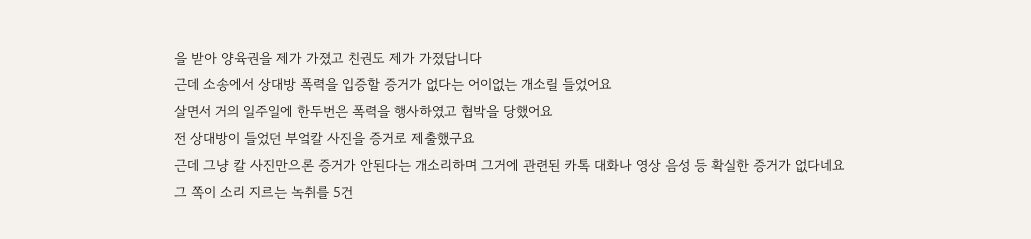을 받아 양육권을 제가 가졌고 친권도 제가 가졌답니다
근데 소송에서 상대방 폭력을 입증할 증거가 없다는 어이없는 개소릴 들었어요
살면서 거의 일주일에 한두번은 폭력을 행사하였고 협박을 당했어요
전 상대방이 들었던 부엌칼 사진을 증거로 제출했구요
근데 그냥 칼 사진만으론 증거가 안된다는 개소리하며 그거에 관련된 카톡 대화나 영상 음성 등 확실한 증거가 없다네요
그 쪽이 소리 지르는 녹취를 5건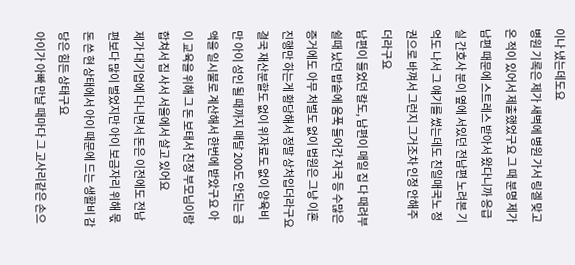이나 냈는데도요
병원 기록은 제가 새벽에 병원 가서 링겔 맞고 온 적이 있어서 제출했었구요 그 때 분명 제가 남편 때문에 스트레스 받아서 왔다니까 응급실 간호사 분이 옆에 서있던 전남편 노려본 기억도 나서 그 얘기를 썼는데도 친일매국노 정권으로 바껴서 그런지 그거조차 인정 안해주더라구요
남편이 들었던 칼도, 남편이 매일 집 다 때려부쉴때 났던 밥솥에 움푹 들어간 자국 등 수많은 증거에도 아무 처벌도 없이 법원은 그냥 이혼 진행만 하는게 황당해서 정말 상처입더라구요
결국 재산분할도 없이 위자료도 없이 양육비만 아이 성인 될 때까지 매달 200도 안되는 금액을 일시불로 계산해서 한번에 받았구요 아이 교육을 위해 그 돈 보태서 친정 부모님이랑 합쳐서 집 사서 서울에서 살고 있어요
제가 대기업에 다니면서 돈은 이전에도 전남편보다 많이 벌었지만 아이 보금자리 위해 몫돈 쓴 현 상태에서 아이 때문에 드는 생활비 감당은 힘든 상태구요
아이가 아빠 만날 때마다 그 고사리같은 손으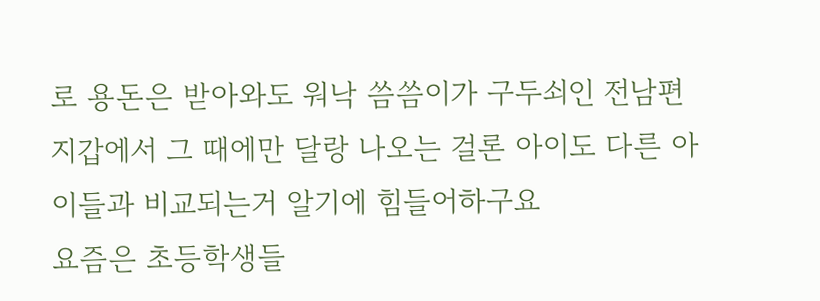로 용돈은 받아와도 워낙 씀씀이가 구두쇠인 전남편 지갑에서 그 때에만 달랑 나오는 걸론 아이도 다른 아이들과 비교되는거 알기에 힘들어하구요
요즘은 초등학생들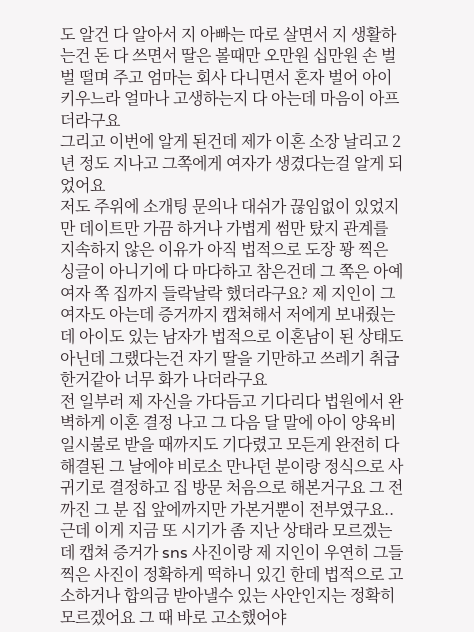도 알건 다 알아서 지 아빠는 따로 살면서 지 생활하는건 돈 다 쓰면서 딸은 볼때만 오만원 십만원 손 벌벌 떨며 주고 엄마는 회사 다니면서 혼자 벌어 아이 키우느라 얼마나 고생하는지 다 아는데 마음이 아프더라구요
그리고 이번에 알게 된건데 제가 이혼 소장 날리고 2년 정도 지나고 그쪽에게 여자가 생겼다는걸 알게 되었어요
저도 주위에 소개팅 문의나 대쉬가 끊임없이 있었지만 데이트만 가끔 하거나 가볍게 썸만 탔지 관계를 지속하지 않은 이유가 아직 법적으로 도장 꽝 찍은 싱글이 아니기에 다 마다하고 참은건데 그 쪽은 아예 여자 쪽 집까지 들락날락 했더라구요? 제 지인이 그 여자도 아는데 증거까지 캡쳐해서 저에게 보내줬는데 아이도 있는 남자가 법적으로 이혼남이 된 상태도 아닌데 그랬다는건 자기 딸을 기만하고 쓰레기 취급한거같아 너무 화가 나더라구요
전 일부러 제 자신을 가다듬고 기다리다 법원에서 완벽하게 이혼 결정 나고 그 다음 달 말에 아이 양육비 일시불로 받을 때까지도 기다렸고 모든게 완전히 다 해결된 그 날에야 비로소 만나던 분이랑 정식으로 사귀기로 결정하고 집 방문 처음으로 해본거구요 그 전까진 그 분 집 앞에까지만 가본거뿐이 전부였구요..
근데 이게 지금 또 시기가 좀 지난 상태라 모르겠는데 캡쳐 증거가 sns 사진이랑 제 지인이 우연히 그들 찍은 사진이 정확하게 떡하니 있긴 한데 법적으로 고소하거나 합의금 받아낼수 있는 사안인지는 정확히 모르겠어요 그 때 바로 고소했어야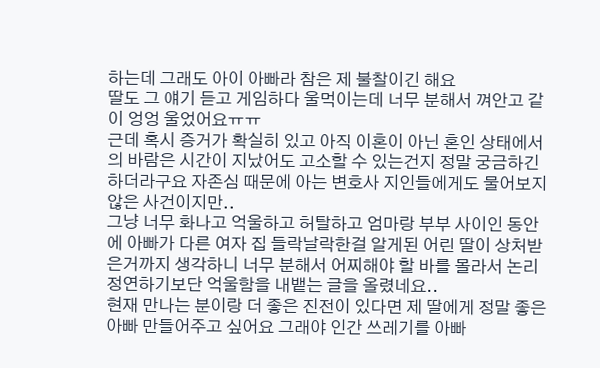하는데 그래도 아이 아빠라 참은 제 불찰이긴 해요
딸도 그 얘기 듣고 게임하다 울먹이는데 너무 분해서 껴안고 같이 엉엉 울었어요ㅠㅠ
근데 혹시 증거가 확실히 있고 아직 이혼이 아닌 혼인 상태에서의 바람은 시간이 지났어도 고소할 수 있는건지 정말 궁금하긴 하더라구요 자존심 때문에 아는 변호사 지인들에게도 물어보지 않은 사건이지만..
그냥 너무 화나고 억울하고 허탈하고 엄마랑 부부 사이인 동안에 아빠가 다른 여자 집 들락날락한걸 알게된 어린 딸이 상처받은거까지 생각하니 너무 분해서 어찌해야 할 바를 몰라서 논리정연하기보단 억울함을 내뱉는 글을 올렸네요..
현재 만나는 분이랑 더 좋은 진전이 있다면 제 딸에게 정말 좋은 아빠 만들어주고 싶어요 그래야 인간 쓰레기를 아빠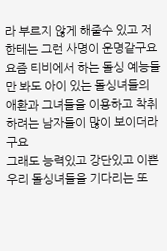라 부르지 않게 해줄수 있고 저한테는 그런 사명이 운명같구요
요즘 티비에서 하는 돌싱 예능들만 봐도 아이 있는 돌싱녀들의 애환과 그녀들을 이용하고 착취하려는 남자들이 많이 보이더라구요
그래도 능력있고 강단있고 이쁜 우리 돌싱녀들을 기다리는 또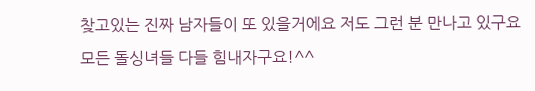찾고있는 진짜 남자들이 또 있을거에요 저도 그런 분 만나고 있구요
모든 돌싱녀들 다들 힘내자구요!^^